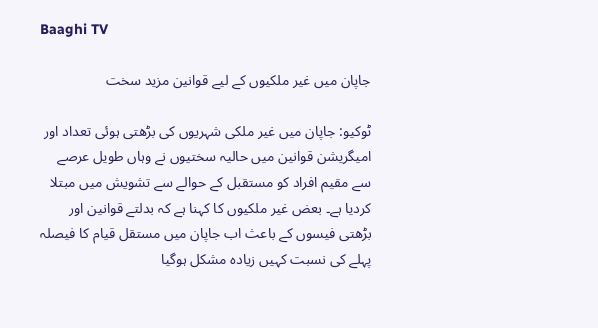Baaghi TV

جاپان میں غیر ملکیوں کے لیے قوانین مزید سخت

ٹوکیو: جاپان میں غیر ملکی شہریوں کی بڑھتی ہوئی تعداد اور امیگریشن قوانین میں حالیہ سختیوں نے وہاں طویل عرصے سے مقیم افراد کو مستقبل کے حوالے سے تشویش میں مبتلا کردیا ہے۔ بعض غیر ملکیوں کا کہنا ہے کہ بدلتے قوانین اور بڑھتی فیسوں کے باعث اب جاپان میں مستقل قیام کا فیصلہ پہلے کی نسبت کہیں زیادہ مشکل ہوگیا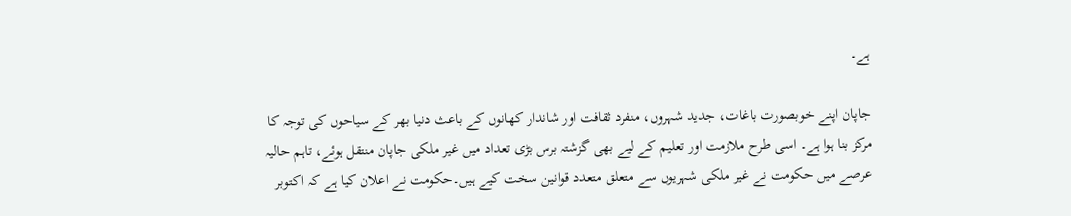ہے۔

جاپان اپنے خوبصورت باغات، جدید شہروں، منفرد ثقافت اور شاندار کھانوں کے باعث دنیا بھر کے سیاحوں کی توجہ کا مرکز بنا ہوا ہے۔ اسی طرح ملازمت اور تعلیم کے لیے بھی گزشتہ برس بڑی تعداد میں غیر ملکی جاپان منتقل ہوئے، تاہم حالیہ عرصے میں حکومت نے غیر ملکی شہریوں سے متعلق متعدد قوانین سخت کیے ہیں۔حکومت نے اعلان کیا ہے کہ اکتوبر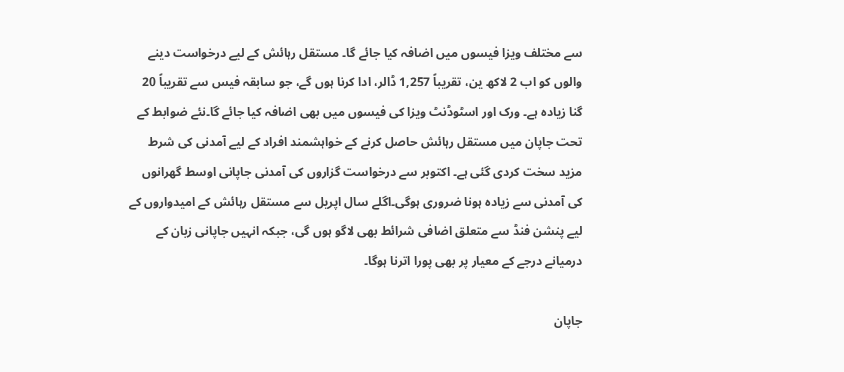سے مختلف ویزا فیسوں میں اضافہ کیا جائے گا۔ مستقل رہائش کے لیے درخواست دینے والوں کو اب 2 لاکھ ین، تقریباً 1,257 ڈالر، ادا کرنا ہوں گے، جو سابقہ فیس سے تقریباً 20 گنا زیادہ ہے۔ ورک اور اسٹوڈنٹ ویزا کی فیسوں میں بھی اضافہ کیا جائے گا۔نئے ضوابط کے تحت جاپان میں مستقل رہائش حاصل کرنے کے خواہشمند افراد کے لیے آمدنی کی شرط مزید سخت کردی گئی ہے۔ اکتوبر سے درخواست گزاروں کی آمدنی جاپانی اوسط گھرانوں کی آمدنی سے زیادہ ہونا ضروری ہوگی۔اگلے سال اپریل سے مستقل رہائش کے امیدواروں کے لیے پنشن فنڈ سے متعلق اضافی شرائط بھی لاگو ہوں گی، جبکہ انہیں جاپانی زبان کے درمیانے درجے کے معیار پر بھی پورا اترنا ہوگا۔

جاپان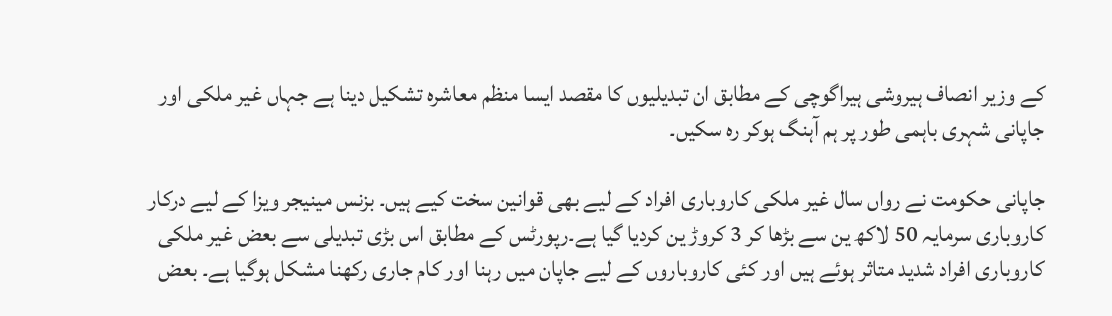کے وزیر انصاف ہیروشی ہیراگوچی کے مطابق ان تبدیلیوں کا مقصد ایسا منظم معاشرہ تشکیل دینا ہے جہاں غیر ملکی اور جاپانی شہری باہمی طور پر ہم آہنگ ہوکر رہ سکیں۔

جاپانی حکومت نے رواں سال غیر ملکی کاروباری افراد کے لیے بھی قوانین سخت کیے ہیں۔ بزنس مینیجر ویزا کے لیے درکار کاروباری سرمایہ 50 لاکھ ین سے بڑھا کر 3 کروڑ ین کردیا گیا ہے۔رپورٹس کے مطابق اس بڑی تبدیلی سے بعض غیر ملکی کاروباری افراد شدید متاثر ہوئے ہیں اور کئی کاروباروں کے لیے جاپان میں رہنا اور کام جاری رکھنا مشکل ہوگیا ہے۔ بعض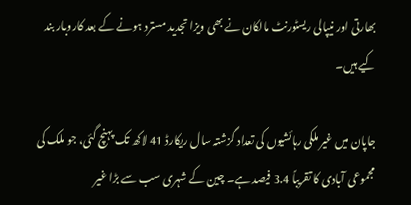بھارتی اور نیپالی ریسٹورنٹ مالکان نے بھی ویزا تجدید مسترد ہونے کے بعد کاروبار بند کیے ہیں۔

جاپان میں غیر ملکی رہائشیوں کی تعداد گزشتہ سال ریکارڈ 41 لاکھ تک پہنچ گئی، جو ملک کی مجموعی آبادی کا تقریباً 3.4 فیصد ہے۔ چین کے شہری سب سے بڑا غیر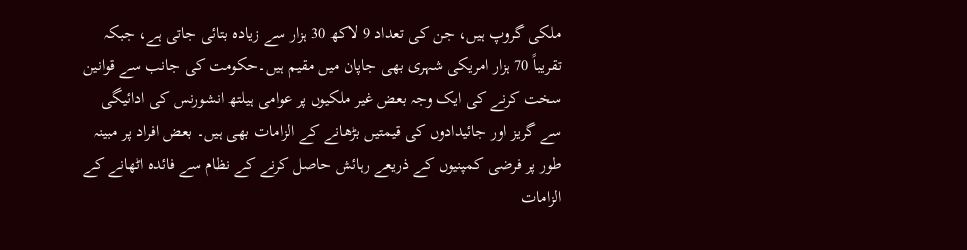ملکی گروپ ہیں، جن کی تعداد 9 لاکھ 30 ہزار سے زیادہ بتائی جاتی ہے، جبکہ تقریباً 70 ہزار امریکی شہری بھی جاپان میں مقیم ہیں۔حکومت کی جانب سے قوانین سخت کرنے کی ایک وجہ بعض غیر ملکیوں پر عوامی ہیلتھ انشورنس کی ادائیگی سے گریز اور جائیدادوں کی قیمتیں بڑھانے کے الزامات بھی ہیں۔ بعض افراد پر مبینہ طور پر فرضی کمپنیوں کے ذریعے رہائش حاصل کرنے کے نظام سے فائدہ اٹھانے کے الزامات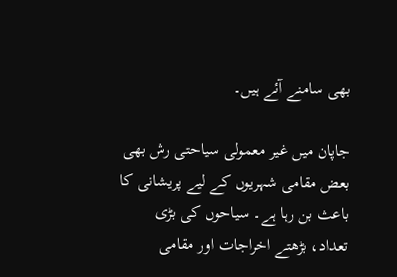بھی سامنے آئے ہیں۔

جاپان میں غیر معمولی سیاحتی رش بھی بعض مقامی شہریوں کے لیے پریشانی کا باعث بن رہا ہے۔ سیاحوں کی بڑی تعداد، بڑھتے اخراجات اور مقامی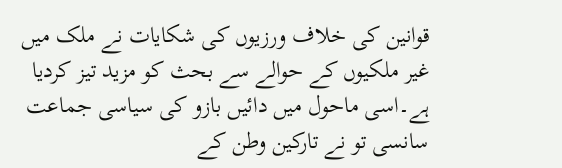قوانین کی خلاف ورزیوں کی شکایات نے ملک میں غیر ملکیوں کے حوالے سے بحث کو مزید تیز کردیا ہے۔اسی ماحول میں دائیں بازو کی سیاسی جماعت سانسی تو نے تارکین وطن کے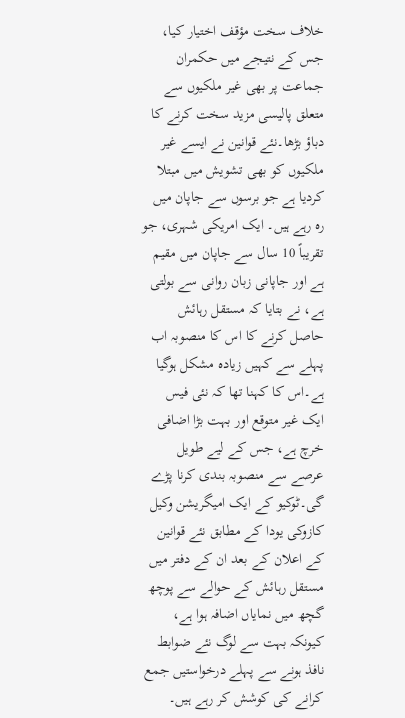خلاف سخت مؤقف اختیار کیا، جس کے نتیجے میں حکمران جماعت پر بھی غیر ملکیوں سے متعلق پالیسی مزید سخت کرنے کا دباؤ بڑھا۔نئے قوانین نے ایسے غیر ملکیوں کو بھی تشویش میں مبتلا کردیا ہے جو برسوں سے جاپان میں رہ رہے ہیں۔ ایک امریکی شہری، جو تقریباً 10 سال سے جاپان میں مقیم ہے اور جاپانی زبان روانی سے بولتی ہے، نے بتایا کہ مستقل رہائش حاصل کرنے کا اس کا منصوبہ اب پہلے سے کہیں زیادہ مشکل ہوگیا ہے۔اس کا کہنا تھا کہ نئی فیس ایک غیر متوقع اور بہت بڑا اضافی خرچ ہے، جس کے لیے طویل عرصے سے منصوبہ بندی کرنا پڑے گی۔ٹوکیو کے ایک امیگریشن وکیل کازوکی یودا کے مطابق نئے قوانین کے اعلان کے بعد ان کے دفتر میں مستقل رہائش کے حوالے سے پوچھ گچھ میں نمایاں اضافہ ہوا ہے، کیونکہ بہت سے لوگ نئے ضوابط نافذ ہونے سے پہلے درخواستیں جمع کرانے کی کوشش کر رہے ہیں۔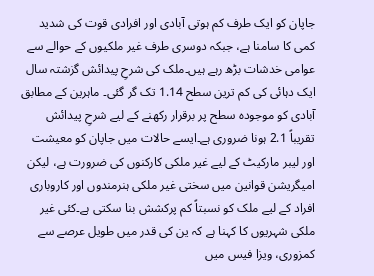جاپان کو ایک طرف کم ہوتی آبادی اور افرادی قوت کی شدید کمی کا سامنا ہے، جبکہ دوسری طرف غیر ملکیوں کے حوالے سے عوامی خدشات بڑھ رہے ہیں۔ملک کی شرحِ پیدائش گزشتہ سال ایک دہائی کی کم ترین سطح 1.14 تک گر گئی۔ ماہرین کے مطابق آبادی کو موجودہ سطح پر برقرار رکھنے کے لیے شرحِ پیدائش تقریباً 2.1 ہونا ضروری ہے۔ایسے حالات میں جاپان کو معیشت اور لیبر مارکیٹ کے لیے غیر ملکی کارکنوں کی ضرورت ہے، لیکن امیگریشن قوانین میں سختی غیر ملکی ہنرمندوں اور کاروباری افراد کے لیے ملک کو نسبتاً کم پرکشش بنا سکتی ہے۔کئی غیر ملکی شہریوں کا کہنا ہے کہ ین کی قدر میں طویل عرصے سے کمزوری، ویزا فیس میں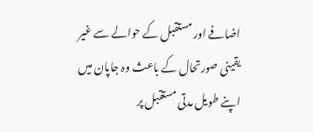اضافے اور مستقبل کے حوالے سے غیر یقینی صورتحال کے باعث وہ جاپان میں اپنے طویل مدتی مستقبل پر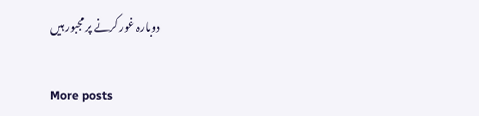دوبارہ غور کرنے پر مجبور ہیں

More posts